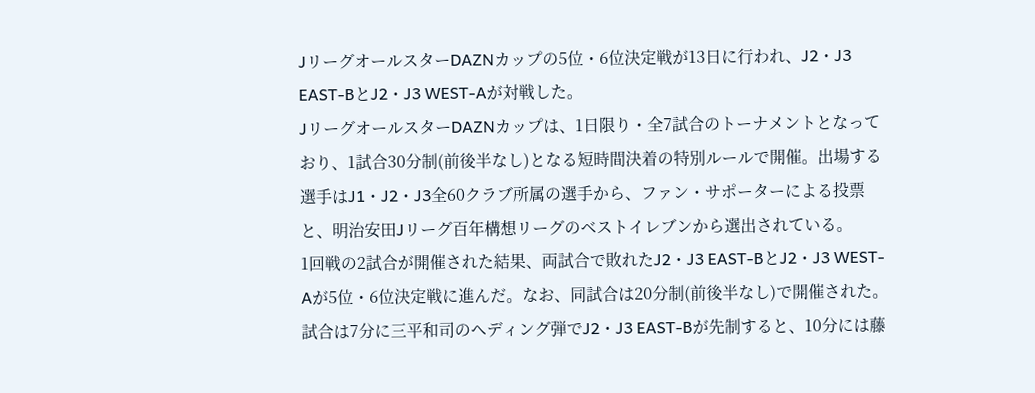JリーグオールスターDAZNカップの5位・6位決定戦が13日に行われ、J2・J3 EAST-BとJ2・J3 WEST-Aが対戦した。
JリーグオールスターDAZNカップは、1日限り・全7試合のトーナメントとなっており、1試合30分制(前後半なし)となる短時間決着の特別ルールで開催。出場する選手はJ1・J2・J3全60クラブ所属の選手から、ファン・サポーターによる投票と、明治安田Jリーグ百年構想リーグのベストイレブンから選出されている。
1回戦の2試合が開催された結果、両試合で敗れたJ2・J3 EAST-BとJ2・J3 WEST-Aが5位・6位決定戦に進んだ。なお、同試合は20分制(前後半なし)で開催された。
試合は7分に三平和司のヘディング弾でJ2・J3 EAST-Bが先制すると、10分には藤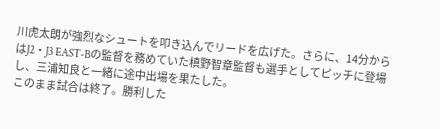川虎太朗が強烈なシュートを叩き込んでリードを広げた。さらに、14分からはJ2・J3 EAST-Bの監督を務めていた槙野智章監督も選手としてピッチに登場し、三浦知良と一緒に途中出場を果たした。
このまま試合は終了。勝利した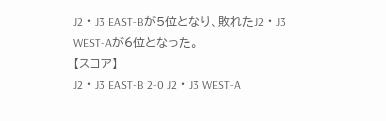J2・J3 EAST-Bが5位となり、敗れたJ2・J3 WEST-Aが6位となった。
【スコア】
J2・J3 EAST-B 2-0 J2・J3 WEST-A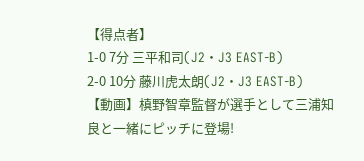【得点者】
1-0 7分 三平和司(J2・J3 EAST-B)
2-0 10分 藤川虎太朗(J2・J3 EAST-B)
【動画】槙野智章監督が選手として三浦知良と一緒にピッチに登場!